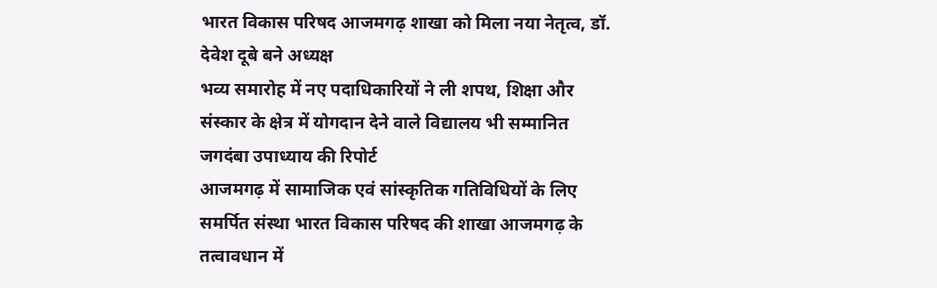भारत विकास परिषद आजमगढ़ शाखा को मिला नया नेतृत्व, डॉ. देवेश दूबे बने अध्यक्ष
भव्य समारोह में नए पदाधिकारियों ने ली शपथ, शिक्षा और संस्कार के क्षेत्र में योगदान देने वाले विद्यालय भी सम्मानित
जगदंबा उपाध्याय की रिपोर्ट
आजमगढ़ में सामाजिक एवं सांस्कृतिक गतिविधियों के लिए समर्पित संस्था भारत विकास परिषद की शाखा आजमगढ़ के तत्वावधान में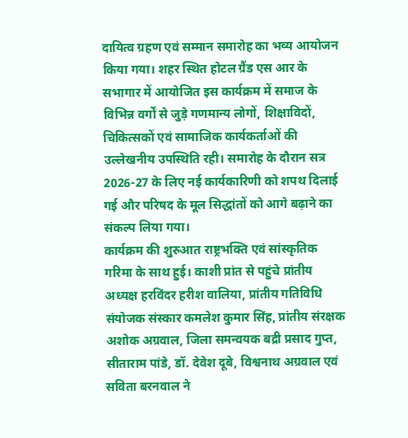दायित्व ग्रहण एवं सम्मान समारोह का भव्य आयोजन किया गया। शहर स्थित होटल ग्रैंड एस आर के सभागार में आयोजित इस कार्यक्रम में समाज के विभिन्न वर्गों से जुड़े गणमान्य लोगों, शिक्षाविदों, चिकित्सकों एवं सामाजिक कार्यकर्ताओं की उल्लेखनीय उपस्थिति रही। समारोह के दौरान सत्र 2026-27 के लिए नई कार्यकारिणी को शपथ दिलाई गई और परिषद के मूल सिद्धांतों को आगे बढ़ाने का संकल्प लिया गया।
कार्यक्रम की शुरुआत राष्ट्रभक्ति एवं सांस्कृतिक गरिमा के साथ हुई। काशी प्रांत से पहुंचे प्रांतीय अध्यक्ष हरविंदर हरीश वालिया, प्रांतीय गतिविधि संयोजक संस्कार कमलेश कुमार सिंह, प्रांतीय संरक्षक अशोक अग्रवाल, जिला समन्वयक बद्री प्रसाद गुप्त, सीताराम पांडे, डॉ. देवेश दूबे, विश्वनाथ अग्रवाल एवं सविता बरनवाल ने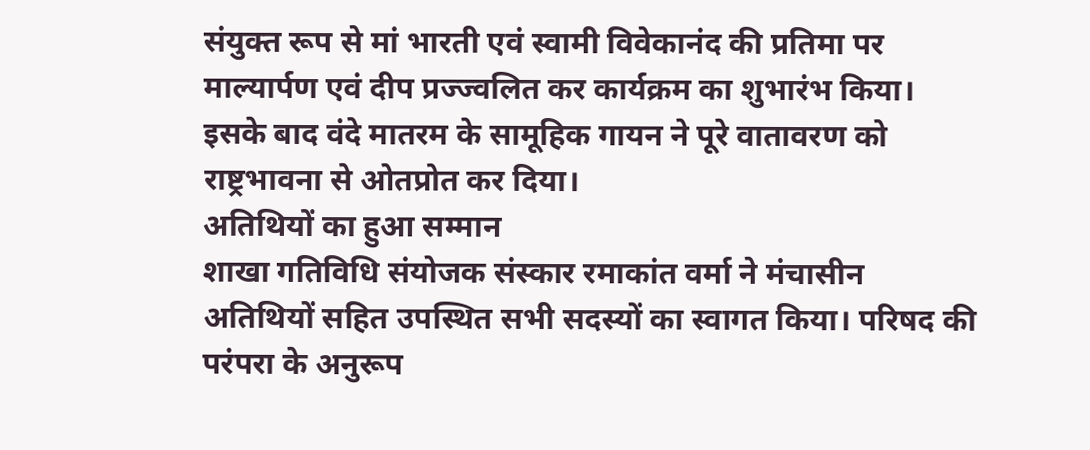संयुक्त रूप से मां भारती एवं स्वामी विवेकानंद की प्रतिमा पर माल्यार्पण एवं दीप प्रज्ज्वलित कर कार्यक्रम का शुभारंभ किया। इसके बाद वंदे मातरम के सामूहिक गायन ने पूरे वातावरण को राष्ट्रभावना से ओतप्रोत कर दिया।
अतिथियों का हुआ सम्मान
शाखा गतिविधि संयोजक संस्कार रमाकांत वर्मा ने मंचासीन अतिथियों सहित उपस्थित सभी सदस्यों का स्वागत किया। परिषद की परंपरा के अनुरूप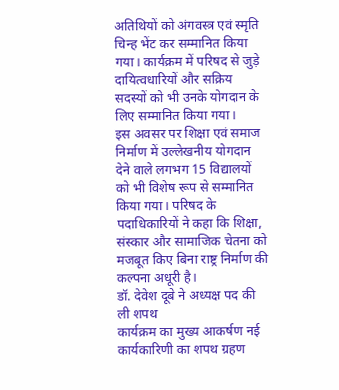अतिथियों को अंगवस्त्र एवं स्मृति चिन्ह भेंट कर सम्मानित किया गया। कार्यक्रम में परिषद से जुड़े दायित्वधारियों और सक्रिय सदस्यों को भी उनके योगदान के लिए सम्मानित किया गया।
इस अवसर पर शिक्षा एवं समाज निर्माण में उल्लेखनीय योगदान देने वाले लगभग 15 विद्यालयों को भी विशेष रूप से सम्मानित किया गया। परिषद के पदाधिकारियों ने कहा कि शिक्षा, संस्कार और सामाजिक चेतना को मजबूत किए बिना राष्ट्र निर्माण की कल्पना अधूरी है।
डॉ. देवेश दूबे ने अध्यक्ष पद की ली शपथ
कार्यक्रम का मुख्य आकर्षण नई कार्यकारिणी का शपथ ग्रहण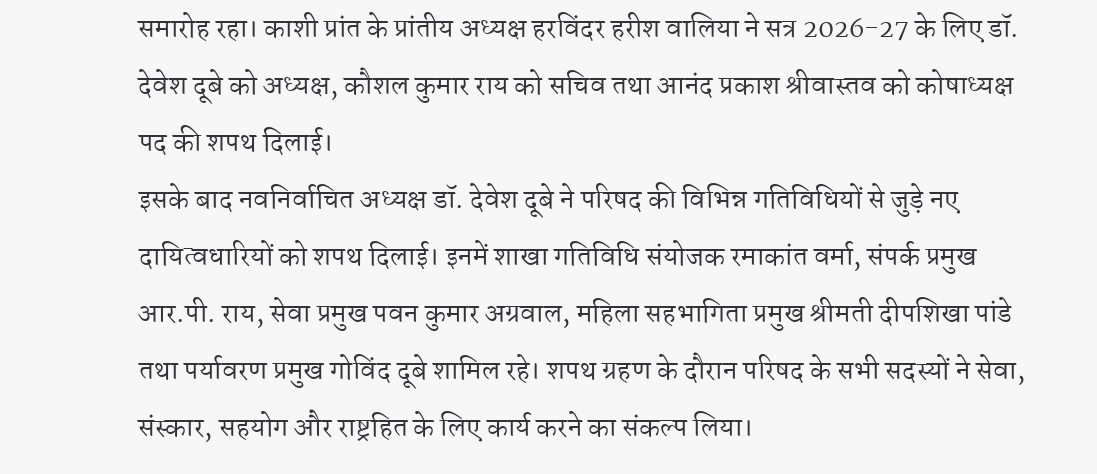समारोह रहा। काशी प्रांत के प्रांतीय अध्यक्ष हरविंदर हरीश वालिया ने सत्र 2026-27 के लिए डॉ. देवेश दूबे को अध्यक्ष, कौशल कुमार राय को सचिव तथा आनंद प्रकाश श्रीवास्तव को कोषाध्यक्ष पद की शपथ दिलाई।
इसके बाद नवनिर्वाचित अध्यक्ष डॉ. देवेश दूबे ने परिषद की विभिन्न गतिविधियों से जुड़े नए दायित्वधारियों को शपथ दिलाई। इनमें शाखा गतिविधि संयोजक रमाकांत वर्मा, संपर्क प्रमुख आर.पी. राय, सेवा प्रमुख पवन कुमार अग्रवाल, महिला सहभागिता प्रमुख श्रीमती दीपशिखा पांडे तथा पर्यावरण प्रमुख गोविंद दूबे शामिल रहे। शपथ ग्रहण के दौरान परिषद के सभी सदस्यों ने सेवा, संस्कार, सहयोग और राष्ट्रहित के लिए कार्य करने का संकल्प लिया।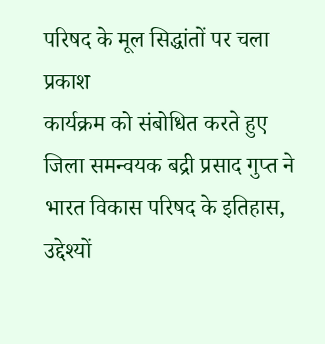परिषद के मूल सिद्धांतों पर चला प्रकाश
कार्यक्रम को संबोधित करते हुए जिला समन्वयक बद्री प्रसाद गुप्त ने भारत विकास परिषद के इतिहास, उद्देश्यों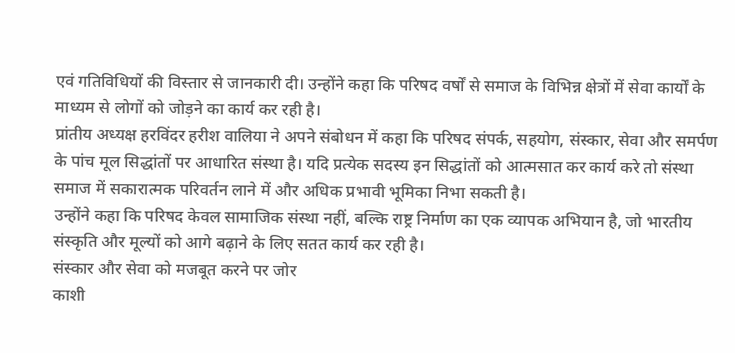एवं गतिविधियों की विस्तार से जानकारी दी। उन्होंने कहा कि परिषद वर्षों से समाज के विभिन्न क्षेत्रों में सेवा कार्यों के माध्यम से लोगों को जोड़ने का कार्य कर रही है।
प्रांतीय अध्यक्ष हरविंदर हरीश वालिया ने अपने संबोधन में कहा कि परिषद संपर्क, सहयोग, संस्कार, सेवा और समर्पण के पांच मूल सिद्धांतों पर आधारित संस्था है। यदि प्रत्येक सदस्य इन सिद्धांतों को आत्मसात कर कार्य करे तो संस्था समाज में सकारात्मक परिवर्तन लाने में और अधिक प्रभावी भूमिका निभा सकती है।
उन्होंने कहा कि परिषद केवल सामाजिक संस्था नहीं, बल्कि राष्ट्र निर्माण का एक व्यापक अभियान है, जो भारतीय संस्कृति और मूल्यों को आगे बढ़ाने के लिए सतत कार्य कर रही है।
संस्कार और सेवा को मजबूत करने पर जोर
काशी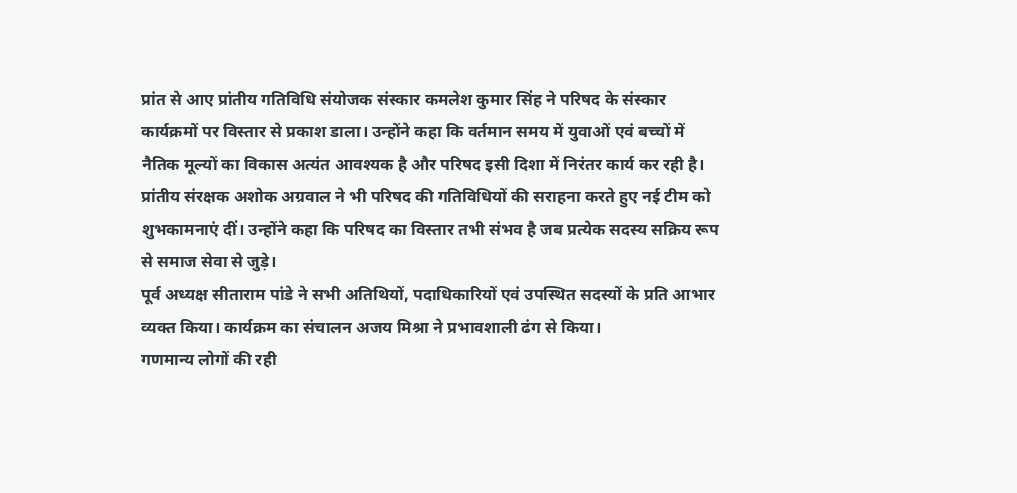प्रांत से आए प्रांतीय गतिविधि संयोजक संस्कार कमलेश कुमार सिंह ने परिषद के संस्कार कार्यक्रमों पर विस्तार से प्रकाश डाला। उन्होंने कहा कि वर्तमान समय में युवाओं एवं बच्चों में नैतिक मूल्यों का विकास अत्यंत आवश्यक है और परिषद इसी दिशा में निरंतर कार्य कर रही है।
प्रांतीय संरक्षक अशोक अग्रवाल ने भी परिषद की गतिविधियों की सराहना करते हुए नई टीम को शुभकामनाएं दीं। उन्होंने कहा कि परिषद का विस्तार तभी संभव है जब प्रत्येक सदस्य सक्रिय रूप से समाज सेवा से जुड़े।
पूर्व अध्यक्ष सीताराम पांडे ने सभी अतिथियों, पदाधिकारियों एवं उपस्थित सदस्यों के प्रति आभार व्यक्त किया। कार्यक्रम का संचालन अजय मिश्रा ने प्रभावशाली ढंग से किया।
गणमान्य लोगों की रही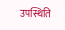उपस्थिति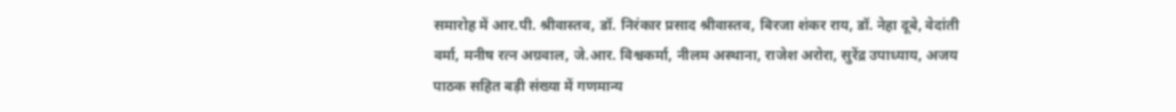समारोह में आर.पी. श्रीवास्तव, डॉ. निरंकार प्रसाद श्रीवास्तव, बिरजा शंकर राय, डॉ. नेहा दूबे, वेदांती वर्मा, मनीष रत्न अग्रवाल, जे.आर. विश्वकर्मा, नीलम अस्थाना, राजेश अरोरा, सुरेंद्र उपाध्याय, अजय पाठक सहित बड़ी संख्या में गणमान्य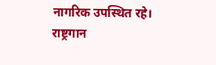नागरिक उपस्थित रहे।
राष्ट्रगान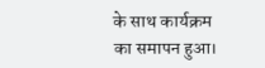के साथ कार्यक्रम का समापन हुआ।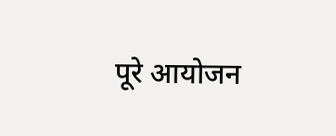पूरे आयोजन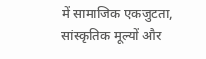में सामाजिक एकजुटता, सांस्कृतिक मूल्यों और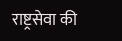राष्ट्रसेवा की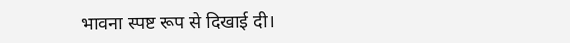भावना स्पष्ट रूप से दिखाई दी।